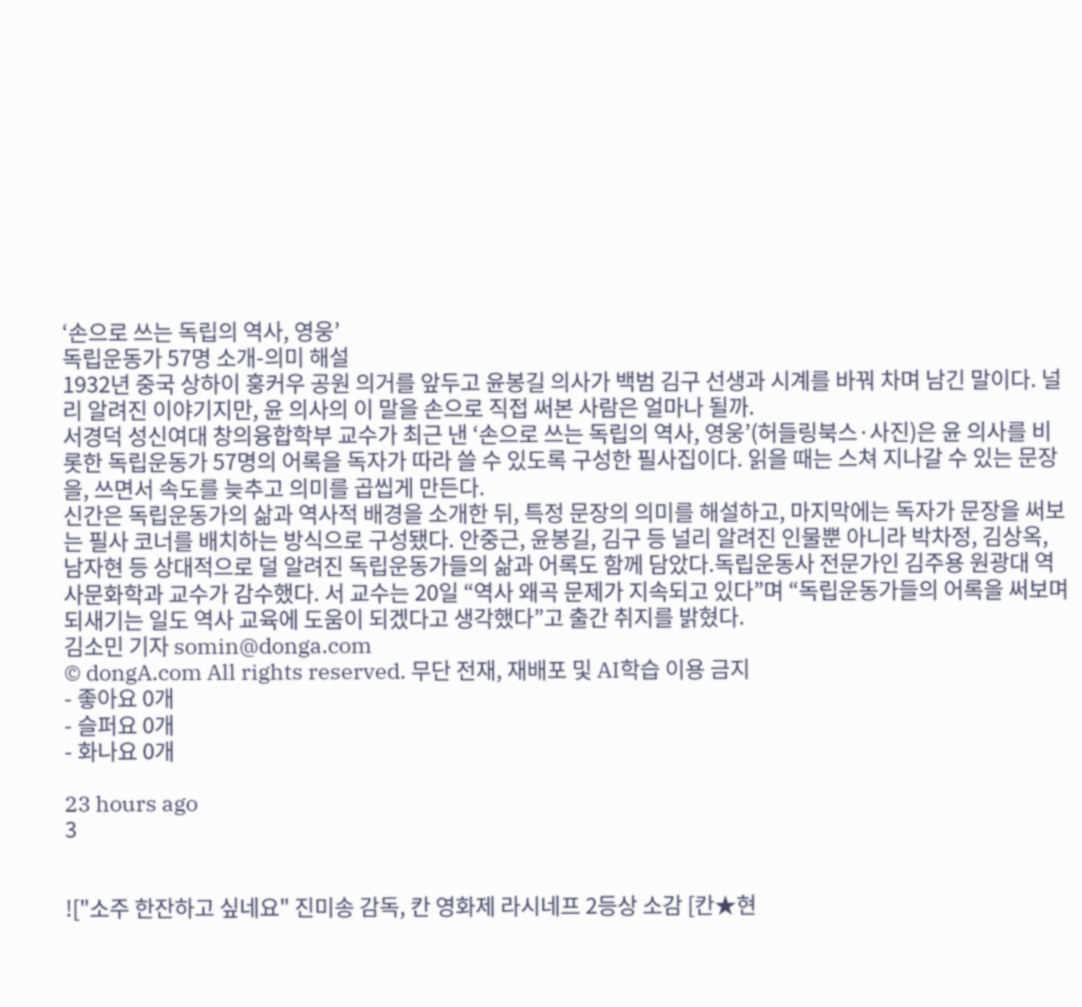‘손으로 쓰는 독립의 역사, 영웅’
독립운동가 57명 소개-의미 해설
1932년 중국 상하이 훙커우 공원 의거를 앞두고 윤봉길 의사가 백범 김구 선생과 시계를 바꿔 차며 남긴 말이다. 널리 알려진 이야기지만, 윤 의사의 이 말을 손으로 직접 써본 사람은 얼마나 될까.
서경덕 성신여대 창의융합학부 교수가 최근 낸 ‘손으로 쓰는 독립의 역사, 영웅’(허들링북스·사진)은 윤 의사를 비롯한 독립운동가 57명의 어록을 독자가 따라 쓸 수 있도록 구성한 필사집이다. 읽을 때는 스쳐 지나갈 수 있는 문장을, 쓰면서 속도를 늦추고 의미를 곱씹게 만든다.
신간은 독립운동가의 삶과 역사적 배경을 소개한 뒤, 특정 문장의 의미를 해설하고, 마지막에는 독자가 문장을 써보는 필사 코너를 배치하는 방식으로 구성됐다. 안중근, 윤봉길, 김구 등 널리 알려진 인물뿐 아니라 박차정, 김상옥, 남자현 등 상대적으로 덜 알려진 독립운동가들의 삶과 어록도 함께 담았다.독립운동사 전문가인 김주용 원광대 역사문화학과 교수가 감수했다. 서 교수는 20일 “역사 왜곡 문제가 지속되고 있다”며 “독립운동가들의 어록을 써보며 되새기는 일도 역사 교육에 도움이 되겠다고 생각했다”고 출간 취지를 밝혔다.
김소민 기자 somin@donga.com
© dongA.com All rights reserved. 무단 전재, 재배포 및 AI학습 이용 금지
- 좋아요 0개
- 슬퍼요 0개
- 화나요 0개

23 hours ago
3


!["소주 한잔하고 싶네요" 진미송 감독, 칸 영화제 라시네프 2등상 소감 [칸★현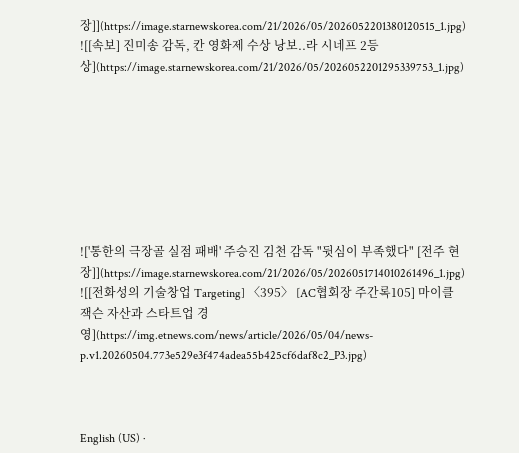장]](https://image.starnewskorea.com/21/2026/05/2026052201380120515_1.jpg)
![[속보] 진미송 감독, 칸 영화제 수상 낭보..라 시네프 2등상](https://image.starnewskorea.com/21/2026/05/2026052201295339753_1.jpg)








!['통한의 극장골 실점 패배' 주승진 김천 감독 "뒷심이 부족했다" [전주 현장]](https://image.starnewskorea.com/21/2026/05/2026051714010261496_1.jpg)
![[전화성의 기술창업 Targeting] 〈395〉 [AC협회장 주간록105] 마이클 잭슨 자산과 스타트업 경영](https://img.etnews.com/news/article/2026/05/04/news-p.v1.20260504.773e529e3f474adea55b425cf6daf8c2_P3.jpg)



English (US) ·